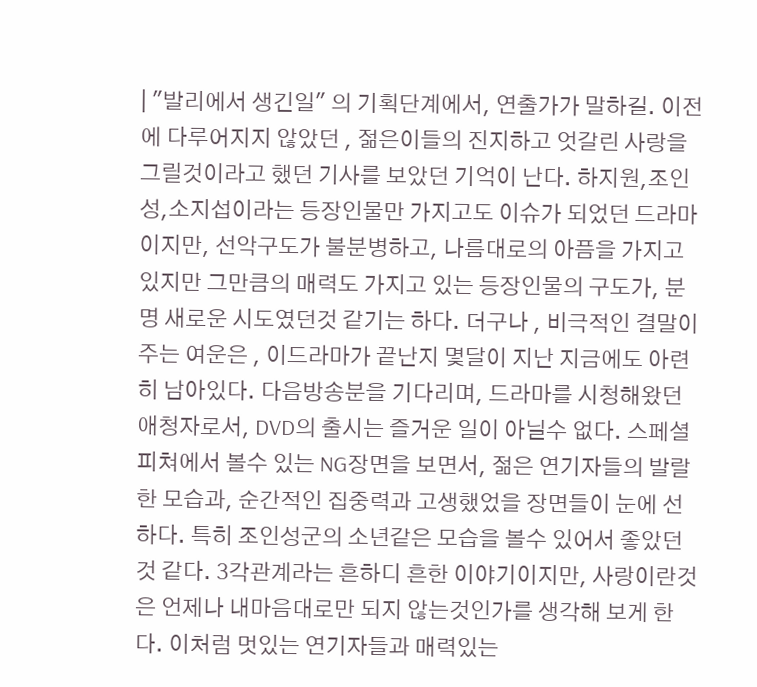| "발리에서 생긴일" 의 기획단계에서, 연출가가 말하길. 이전에 다루어지지 않았던 , 젊은이들의 진지하고 엇갈린 사랑을 그릴것이라고 했던 기사를 보았던 기억이 난다. 하지원,조인성,소지섭이라는 등장인물만 가지고도 이슈가 되었던 드라마이지만, 선악구도가 불분병하고, 나름대로의 아픔을 가지고 있지만 그만큼의 매력도 가지고 있는 등장인물의 구도가, 분명 새로운 시도였던것 같기는 하다. 더구나 , 비극적인 결말이 주는 여운은 , 이드라마가 끝난지 몇달이 지난 지금에도 아련히 남아있다. 다음방송분을 기다리며, 드라마를 시청해왔던 애청자로서, DVD의 출시는 즐거운 일이 아닐수 없다. 스페셜 피쳐에서 볼수 있는 NG장면을 보면서, 젊은 연기자들의 발랄한 모습과, 순간적인 집중력과 고생했었을 장면들이 눈에 선하다. 특히 조인성군의 소년같은 모습을 볼수 있어서 좋았던것 같다. 3각관계라는 흔하디 흔한 이야기이지만, 사랑이란것은 언제나 내마음대로만 되지 않는것인가를 생각해 보게 한다. 이처럼 멋있는 연기자들과 매력있는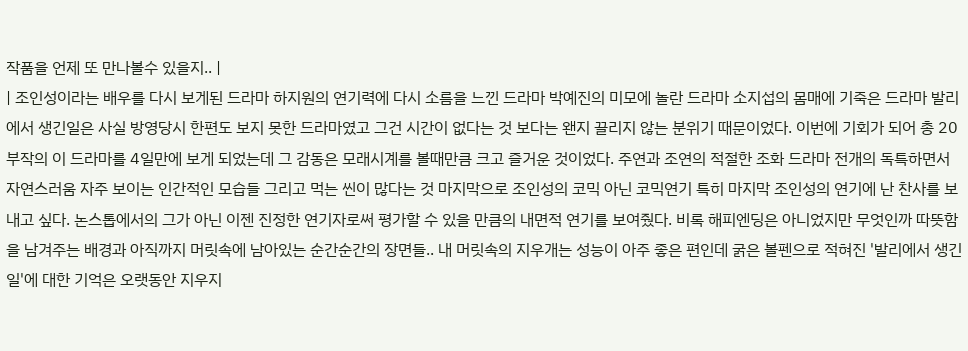작품을 언제 또 만나볼수 있을지.. |
| 조인성이라는 배우를 다시 보게된 드라마 하지원의 연기력에 다시 소름을 느낀 드라마 박예진의 미모에 놀란 드라마 소지섭의 몸매에 기죽은 드라마 발리에서 생긴일은 사실 방영당시 한편도 보지 못한 드라마였고 그건 시간이 없다는 것 보다는 왠지 끌리지 않는 분위기 때문이었다. 이번에 기회가 되어 총 20부작의 이 드라마를 4일만에 보게 되었는데 그 감동은 모래시계를 볼때만큼 크고 즐거운 것이었다. 주연과 조연의 적절한 조화 드라마 전개의 독특하면서 자연스러움 자주 보이는 인간적인 모습들 그리고 먹는 씬이 많다는 것 마지막으로 조인성의 코믹 아닌 코믹연기 특히 마지막 조인성의 연기에 난 찬사를 보내고 싶다. 논스톱에서의 그가 아닌 이젠 진정한 연기자로써 평가할 수 있을 만큼의 내면적 연기를 보여줬다. 비록 해피엔딩은 아니었지만 무엇인까 따뜻함을 남겨주는 배경과 아직까지 머릿속에 남아있는 순간순간의 장면들.. 내 머릿속의 지우개는 성능이 아주 좋은 편인데 굵은 볼펜으로 적혀진 '발리에서 생긴 일'에 대한 기억은 오랫동안 지우지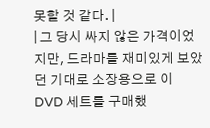못할 것 같다. |
| 그 당시 싸지 않은 가격이었지만, 드라마를 재미있게 보았던 기대로 소장용으로 이 DVD 세트를 구매했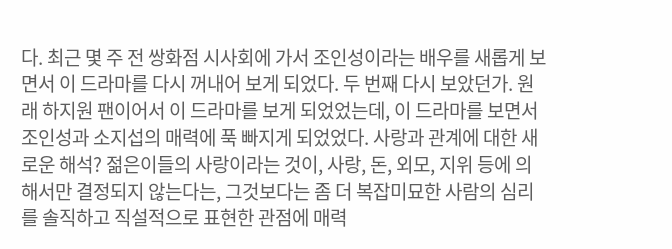다. 최근 몇 주 전 쌍화점 시사회에 가서 조인성이라는 배우를 새롭게 보면서 이 드라마를 다시 꺼내어 보게 되었다. 두 번째 다시 보았던가. 원래 하지원 팬이어서 이 드라마를 보게 되었었는데, 이 드라마를 보면서 조인성과 소지섭의 매력에 푹 빠지게 되었었다. 사랑과 관계에 대한 새로운 해석? 젊은이들의 사랑이라는 것이, 사랑, 돈, 외모, 지위 등에 의해서만 결정되지 않는다는, 그것보다는 좀 더 복잡미묘한 사람의 심리를 솔직하고 직설적으로 표현한 관점에 매력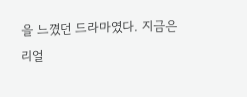을 느꼈던 드라마였다. 지금은 리얼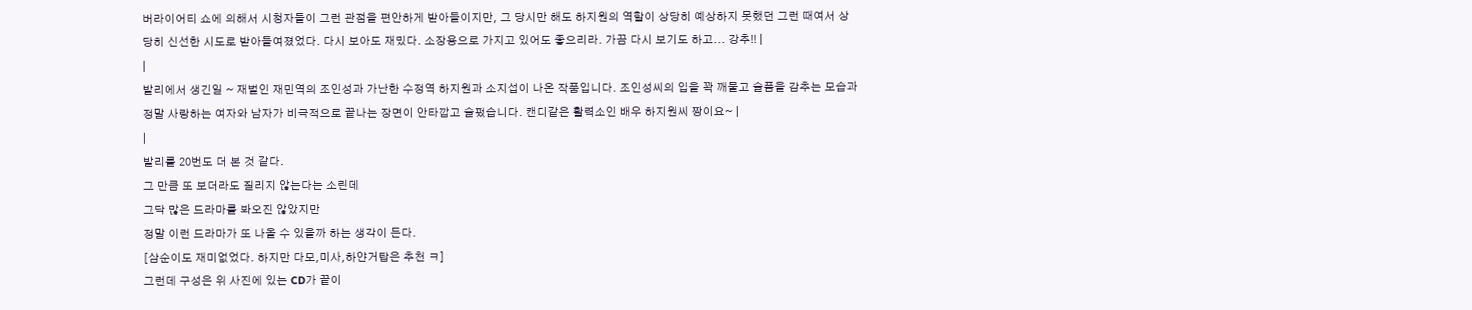버라이어티 쇼에 의해서 시청자들이 그런 관점을 편안하게 받아들이지만, 그 당시만 해도 하지원의 역할이 상당히 예상하지 못했던 그런 때여서 상당히 신선한 시도로 받아들여졌었다. 다시 보아도 재밌다. 소장용으로 가지고 있어도 좋으리라. 가끔 다시 보기도 하고... 강추!! |
|
발리에서 생긴일 ~ 재벌인 재민역의 조인성과 가난한 수정역 하지원과 소지섭이 나온 작품입니다. 조인성씨의 입을 꽉 깨물고 슬픔을 감추는 모습과 정말 사랑하는 여자와 남자가 비극적으로 끝나는 장면이 안타깝고 슬펐습니다. 캔디같은 활력소인 배우 하지원씨 짱이요~ |
|
발리를 20번도 더 본 것 같다.
그 만큼 또 보더라도 질리지 않는다는 소린데
그닥 많은 드라마를 봐오진 않았지만
정말 이런 드라마가 또 나올 수 있을까 하는 생각이 든다.
[삼순이도 재미없었다. 하지만 다모,미사,하얀거탑은 추천 ㅋ]
그런데 구성은 위 사진에 있는 CD가 끝이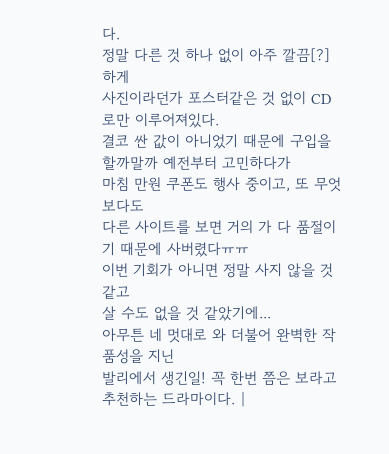다.
정말 다른 것 하나 없이 아주 깔끔[?] 하게
사진이라던가 포스터같은 것 없이 CD로만 이루어져있다.
결코 싼 값이 아니었기 때문에 구입을 할까말까 예전부터 고민하다가
마침 만원 쿠폰도 행사 중이고, 또 무엇보다도
다른 사이트를 보면 거의 가 다 품절이기 때문에 사버렸다ㅠㅠ
이번 기회가 아니면 정말 사지 않을 것 같고
살 수도 없을 것 같았기에...
아무튼 네 멋대로 와 더불어 완벽한 작품성을 지닌
발리에서 생긴일! 꼭 한번 쯤은 보라고
추천하는 드라마이다. |